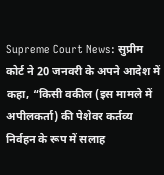Supreme Court News: सुप्रीम कोर्ट ने 20 जनवरी के अपने आदेश में कहा, “किसी वकील (इस मामले में अपीलकर्ता) की पेशेवर कर्तव्य निर्वहन के रूप में सलाह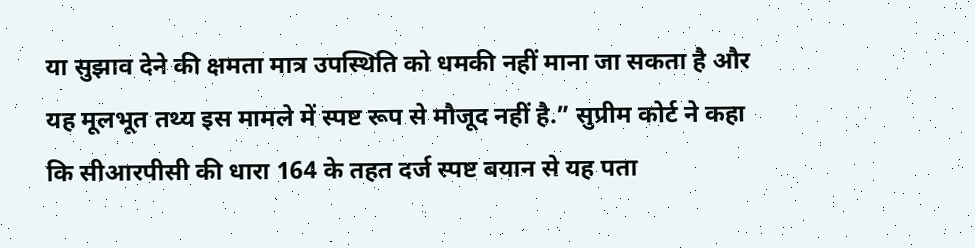या सुझाव देने की क्षमता मात्र उपस्थिति को धमकी नहीं माना जा सकता है और यह मूलभूत तथ्य इस मामले में स्पष्ट रूप से मौजूद नहीं है.” सुप्रीम कोर्ट ने कहा कि सीआरपीसी की धारा 164 के तहत दर्ज स्पष्ट बयान से यह पता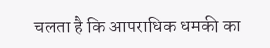चलता है कि आपराधिक धमकी का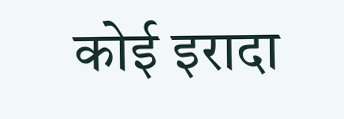कोई इरादा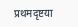प्रथमदृष्टया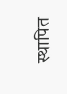स्थापित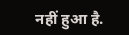नहीं हुआ है.